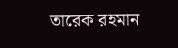তারেক রহমান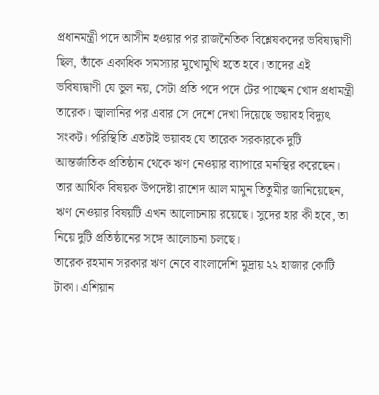প্রধানমন্ত্রী পদে আসীন হওয়ার পর রাজনৈতিক বিশ্লেষকদের ভবিষ্যদ্বাণী ছিল, তাঁকে একাধিক সমস্যার মুখোমুখি হতে হবে। তাদের এই ভবিষ্যদ্বাণী যে ভুল নয়, সেটা প্রতি পদে পদে টের পাচ্ছেন খোদ প্রধামন্ত্রী তারেক। জ্বালানির পর এবার সে দেশে দেখা দিয়েছে ভয়াবহ বিদ্যুৎ সংকট। পরিস্থিতি এতটাই ভয়াবহ যে তারেক সরকারকে দুটি আন্তর্জাতিক প্রতিষ্ঠান থেকে ঋণ নেওয়ার ব্যাপারে মনস্থির করেছেন। তার আর্থিক বিষয়ক উপদেষ্টা রাশেদ আল মামুন তিতুমীর জানিয়েছেন, ঋণ নেওয়ার বিষয়টি এখন আলোচনায় রয়েছে। সুদের হার কী হবে, তা নিয়ে দুটি প্রতিষ্ঠানের সঙ্গে আলোচনা চলছে।
তারেক রহমান সরকার ঋণ নেবে বাংলাদেশি মুদ্রায় ২২ হাজার কোটি টাকা। এশিয়ান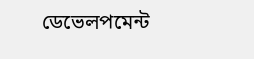ডেভেলপমেন্ট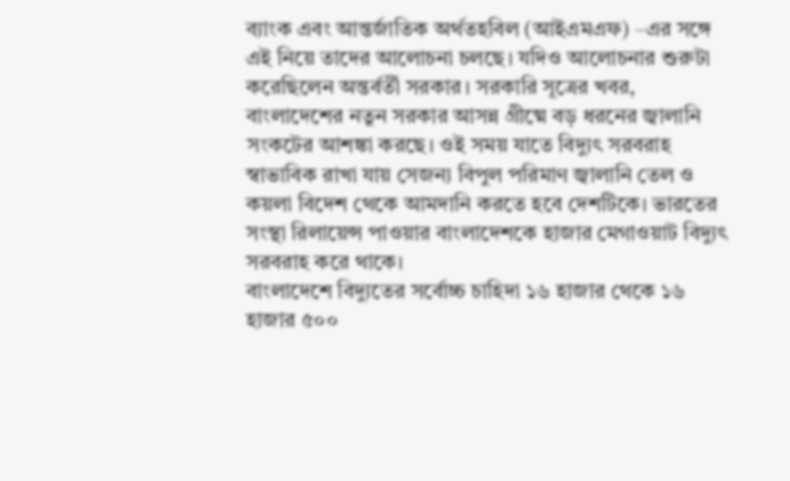ব্যাংক এবং আন্তর্জাতিক অর্থতহবিল (আইএমএফ) –এর সঙ্গে এই নিয়ে তাদের আলোচনা চলছে। যদিও আলোচনার শুরুটা করেছিলেন অন্তর্বর্তী সরকার। সরকারি সূত্রের খবর, বাংলাদেশের নতুন সরকার আসন্ন গ্রীষ্মে বড় ধরনের জ্বালানি সংকটের আশঙ্কা করছে। ওই সময় যাতে বিদ্যুৎ সরবরাহ স্বাভাবিক রাখা যায় সেজন্য বিপুল পরিমাণ জ্বালানি তেল ও কয়লা বিদেশ থেকে আমদানি করতে হবে দেশটিকে। ভারতের সংস্থা রিলায়েন্স পাওয়ার বাংলাদেশকে হাজার মেগাওয়াট বিদ্যুৎ সরবরাহ করে থাকে।
বাংলাদেশে বিদ্যুতের সর্বোচ্চ চাহিদা ১৬ হাজার থেকে ১৬ হাজার ৫০০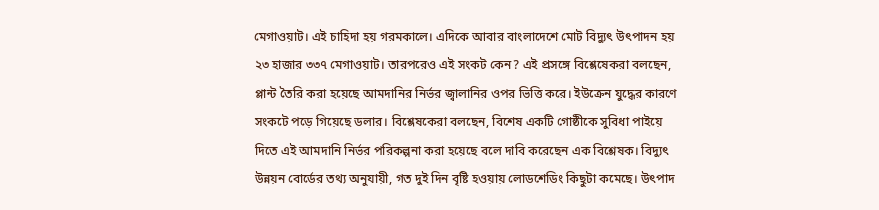মেগাওয়াট। এই চাহিদা হয় গরমকালে। এদিকে আবার বাংলাদেশে মোট বিদ্যুৎ উৎপাদন হয় ২৩ হাজার ৩৩৭ মেগাওয়াট। তারপরেও এই সংকট কেন? এই প্রসঙ্গে বিশ্লেষেকরা বলছেন, প্লান্ট তৈরি করা হয়েছে আমদানির নির্ভর জ্বালানির ওপর ভিত্তি করে। ইউক্রেন যুদ্ধের কারণে সংকটে পড়ে গিয়েছে ডলার। বিশ্লেষকেরা বলছেন, বিশেষ একটি গোষ্ঠীকে সুবিধা পাইয়ে দিতে এই আমদানি নির্ভর পরিকল্পনা করা হয়েছে বলে দাবি করেছেন এক বিশ্লেষক। বিদ্যুৎ উন্নয়ন বোর্ডের তথ্য অনুযায়ী, গত দুই দিন বৃষ্টি হওয়ায় লোডশেডিং কিছুটা কমেছে। উৎপাদ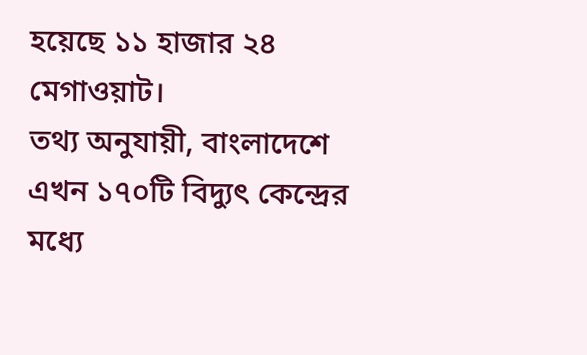হয়েছে ১১ হাজার ২৪ মেগাওয়াট।
তথ্য অনুযায়ী, বাংলাদেশে এখন ১৭০টি বিদ্যুৎ কেন্দ্রের মধ্যে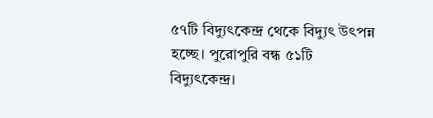৫৭টি বিদ্যুৎকেন্দ্র থেকে বিদ্যুৎ উৎপন্ন হচ্ছে। পুরোপুরি বন্ধ ৫১টি বিদ্যুৎকেন্দ্র।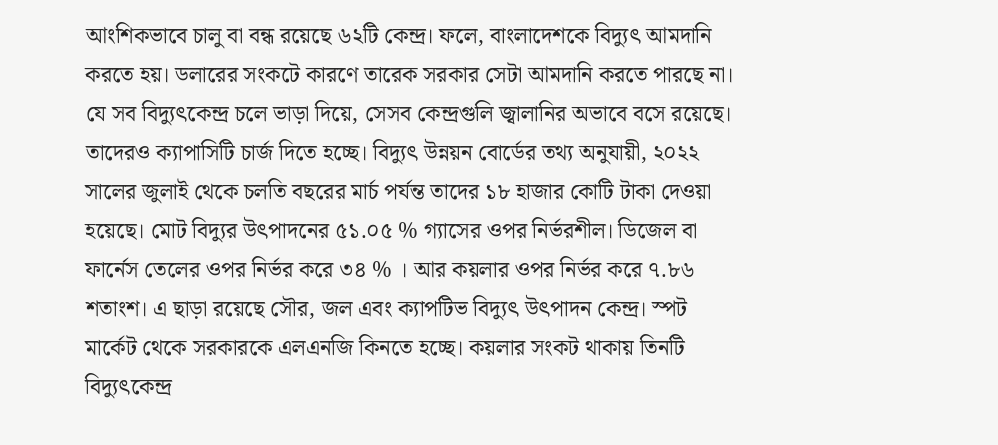আংশিকভাবে চালু বা বন্ধ রয়েছে ৬২টি কেন্দ্র। ফলে, বাংলাদেশকে বিদ্যুৎ আমদানি করতে হয়। ডলারের সংকটে কারণে তারেক সরকার সেটা আমদানি করতে পারছে না। যে সব বিদ্যুৎকেন্দ্র চলে ভাড়া দিয়ে, সেসব কেন্দ্রগুলি জ্বালানির অভাবে বসে রয়েছে। তাদেরও ক্যাপাসিটি চার্জ দিতে হচ্ছে। বিদ্যুৎ উন্নয়ন বোর্ডের তথ্য অনুযায়ী, ২০২২ সালের জুলাই থেকে চলতি বছরের মার্চ পর্যন্ত তাদের ১৮ হাজার কোটি টাকা দেওয়া হয়েছে। মোট বিদ্যুর উৎপাদনের ৫১.০৫ % গ্যাসের ওপর নির্ভরশীল। ডিজেল বা ফার্নেস তেলের ওপর নির্ভর করে ৩৪ % । আর কয়লার ওপর নির্ভর করে ৭.৮৬ শতাংশ। এ ছাড়া রয়েছে সৌর, জল এবং ক্যাপটিভ বিদ্যুৎ উৎপাদন কেন্দ্র। স্পট মার্কেট থেকে সরকারকে এলএনজি কিনতে হচ্ছে। কয়লার সংকট থাকায় তিনটি বিদ্যুৎকেন্দ্র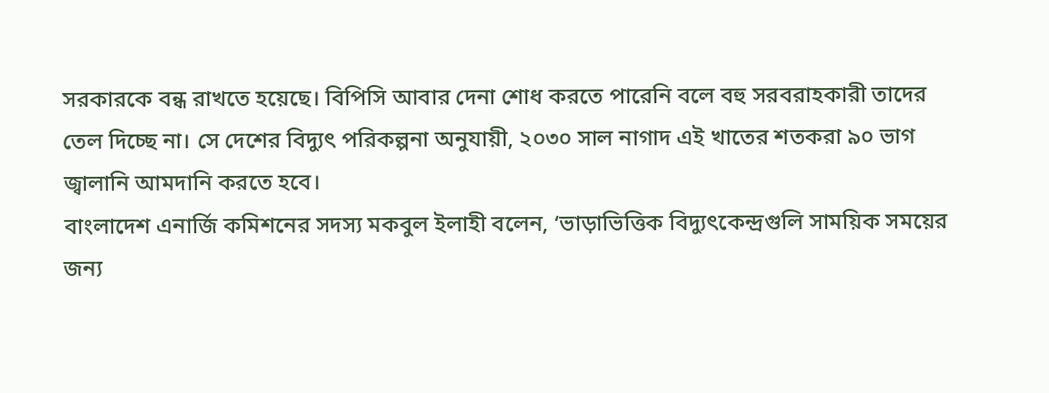সরকারকে বন্ধ রাখতে হয়েছে। বিপিসি আবার দেনা শোধ করতে পারেনি বলে বহু সরবরাহকারী তাদের তেল দিচ্ছে না। সে দেশের বিদ্যুৎ পরিকল্পনা অনুযায়ী, ২০৩০ সাল নাগাদ এই খাতের শতকরা ৯০ ভাগ জ্বালানি আমদানি করতে হবে।
বাংলাদেশ এনার্জি কমিশনের সদস্য মকবুল ইলাহী বলেন, ‘ভাড়াভিত্তিক বিদ্যুৎকেন্দ্রগুলি সাময়িক সময়ের জন্য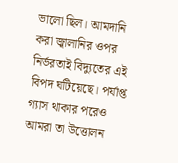ভালো ছিল। আমদানি করা জ্বালানির ওপর নির্ভরতাই বিদ্যুতের এই বিপদ ঘটিয়েছে। পর্যাপ্ত গ্যাস থাকার পরেও আমরা তা উত্তোলন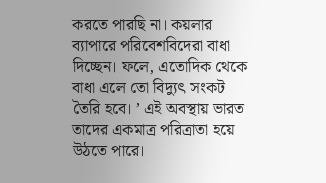করতে পারছি না। কয়লার ব্যাপারে পরিবেশবিদেরা বাধা দিচ্ছেন। ফলে, এতোদিক থেকে বাধা এলে তো বিদ্যুৎ সংকট তৈরি হবে। ’ এই অবস্থায় ভারত তাদের একমাত্র পরিত্রাতা হয়ে উঠতে পারে।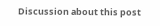Discussion about this post